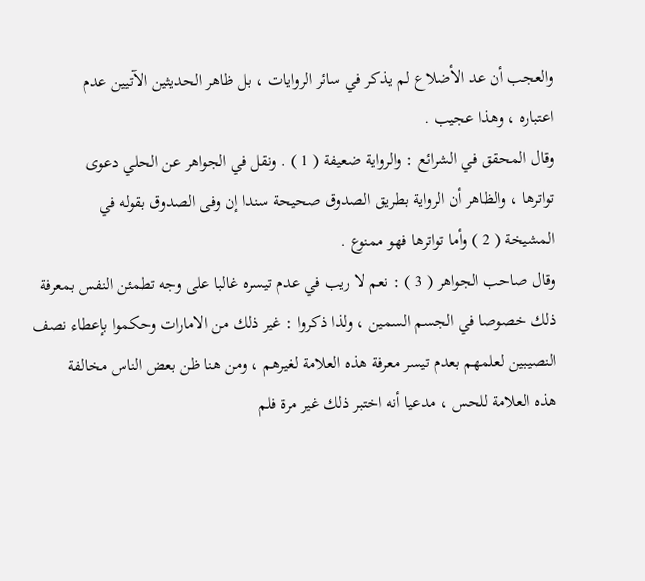والعجب أن عد الأضلاع لم يذكر في سائر الروايات ، بل ظاهر الحديثين الآتيين عدم
اعتباره ، وهذا عجيب .
وقال المحقق في الشرائع : والرواية ضعيفة ( 1 ) . ونقل في الجواهر عن الحلي دعوى
تواترها ، والظاهر أن الرواية بطريق الصدوق صحيحة سندا إن وفى الصدوق بقوله في
المشيخة ( 2 ) وأما تواترها فهو ممنوع .
وقال صاحب الجواهر ( 3 ) : نعم لا ريب في عدم تيسره غالبا على وجه تطمئن النفس بمعرفة
ذلك خصوصا في الجسم السمين ، ولذا ذكروا : غير ذلك من الامارات وحكموا بإعطاء نصف
النصيبين لعلمهم بعدم تيسر معرفة هذه العلامة لغيرهم ، ومن هنا ظن بعض الناس مخالفة
هذه العلامة للحس ، مدعيا أنه اختبر ذلك غير مرة فلم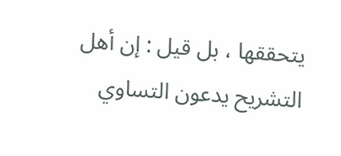يتحققها ، بل قيل : إن أهل
التشريح يدعون التساوي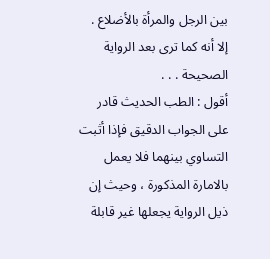بين الرجل والمرأة بالأضلاع . إلا أنه كما ترى بعد الرواية
الصحيحة . . .
أقول : الطب الحديث قادر على الجواب الدقيق فإذا أثبت التساوي بينهما فلا يعمل
بالامارة المذكورة ، وحيث إن ذيل الرواية يجعلها غير قابلة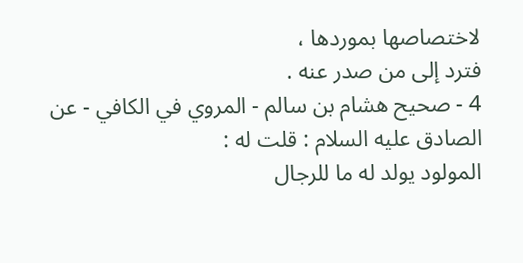لاختصاصها بموردها ،
فترد إلى من صدر عنه .
4 - صحيح هشام بن سالم - المروي في الكافي - عن الصادق عليه السلام : قلت له :
المولود يولد له ما للرجال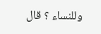وللنساء ؟ قال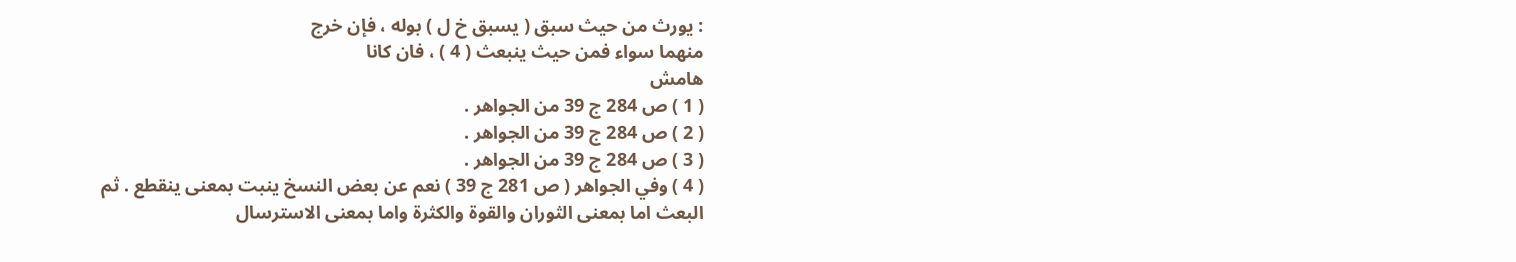: يورث من حيث سبق ( يسبق خ ل ) بوله ، فإن خرج
منهما سواء فمن حيث ينبعث ( 4 ) ، فان كانا
هامش
( 1 ) ص 284 ج 39 من الجواهر .
( 2 ) ص 284 ج 39 من الجواهر .
( 3 ) ص 284 ج 39 من الجواهر .
( 4 ) وفي الجواهر ( ص 281 ج 39 ) نعم عن بعض النسخ ينبت بمعنى ينقطع . ثم
البعث اما بمعنى الثوران والقوة والكثرة واما بمعنى الاسترسال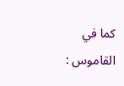كما في القاموس :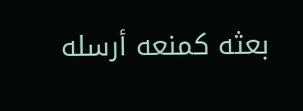بعثه كمنعه أرسله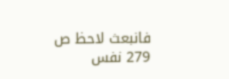فانبعث لاحظ ص 279 نفس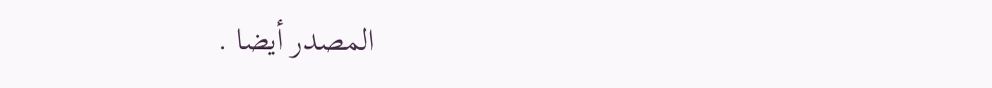المصدر أيضا .